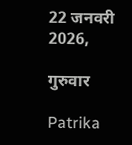22 जनवरी 2026,

गुरुवार

Patrika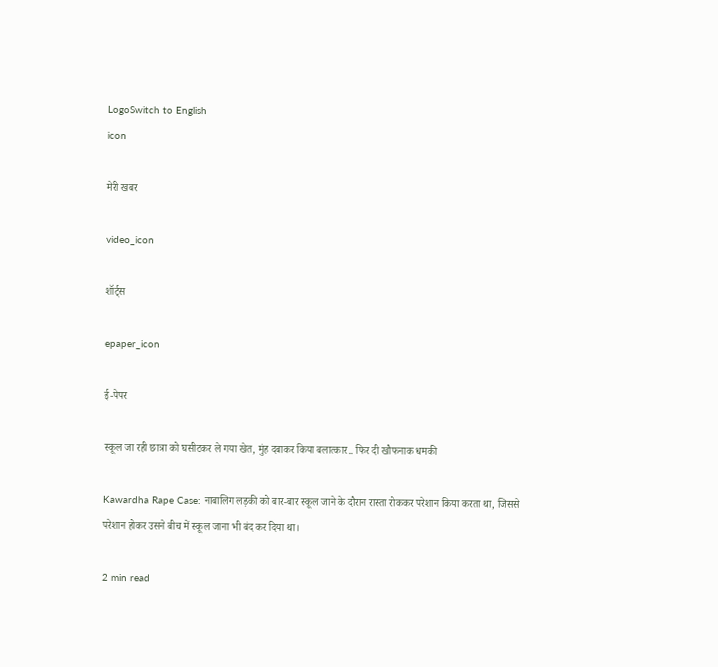LogoSwitch to English
icon

मेरी खबर

video_icon

शॉर्ट्स

epaper_icon

ई-पेपर

स्कूल जा रही छात्रा को घसीटकर ले गया खेत, मुंह दबाकर किया बलात्कार.. फिर दी खौफनाक धमकी

Kawardha Rape Case: नाबालिग लड़की को बार-बार स्कूल जाने के दौरान रास्ता रोककर परेशान किया करता था, जिससे परेशान होकर उसने बीच में स्कूल जाना भी बंद कर दिया था।

2 min read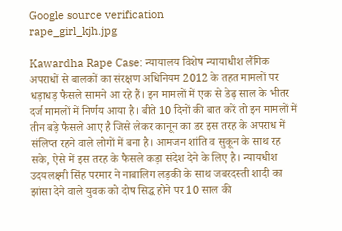Google source verification
rape_girl_kjh.jpg

Kawardha Rape Case: न्यायालय विशेष न्यायाधीश लैंगिक अपराधों से बालकों का संरक्षण अधिनियम 2012 के तहत मामलों पर धड़ाधड़ फैसले सामने आ रहे हैं। इन मामलों में एक से डेढ़ साल के भीतर दर्ज मामलों में निर्णय आया है। बीते 10 दिनों की बात करें तो इन मामलों में तीन बड़े फैसले आए है जिसे लेकर कानून का डर इस तरह के अपराध में संलिप्त रहने वाले लोगों में बना है। आमजन शांति व सुकून के साथ रह सके, ऐसे में इस तरह के फैसले कड़ा संदेश देने के लिए है। न्यायधीश उदयलक्ष्मी सिंह परमार ने नाबालिग लड़की के साथ जबरदस्ती शादी का झांसा देने वाले युवक को दोष सिद्ध होने पर 10 साल की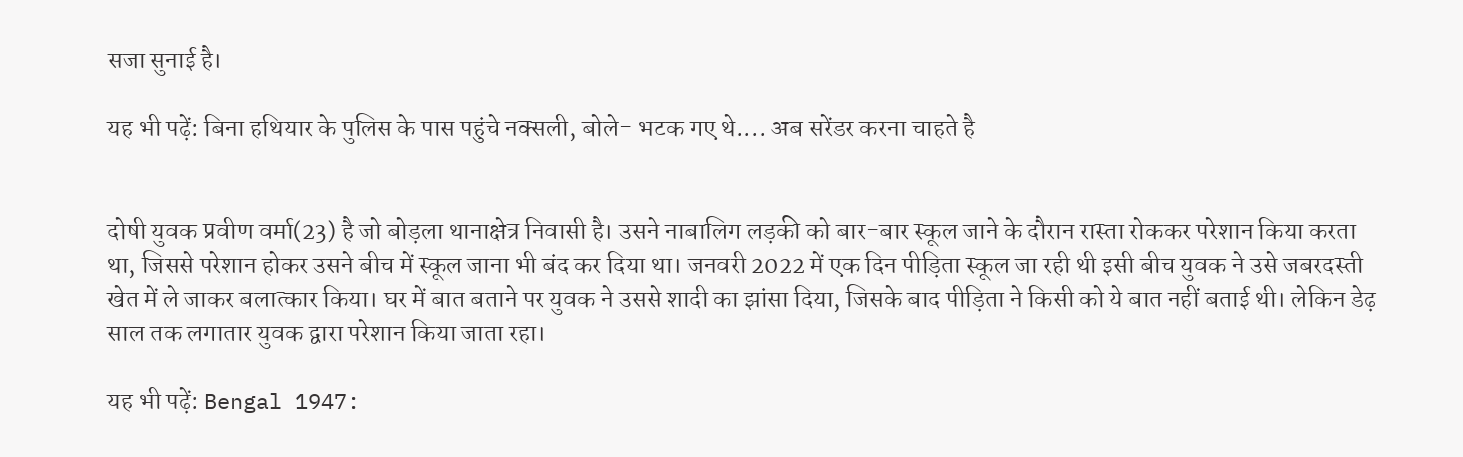सजा सुनाई है।

यह भी पढ़ें: बिना हथियार के पुलिस के पास पहुंचे नक्सली, बोले- भटक गए थे.... अब सरेंडर करना चाहते है


दोषी युवक प्रवीण वर्मा(23) है जो बोड़ला थानाक्षेत्र निवासी है। उसने नाबालिग लड़की को बार-बार स्कूल जाने के दौरान रास्ता रोककर परेशान किया करता था, जिससे परेशान होकर उसने बीच में स्कूल जाना भी बंद कर दिया था। जनवरी 2022 में एक दिन पीड़िता स्कूल जा रही थी इसी बीच युवक ने उसे जबरदस्ती खेत में ले जाकर बलात्कार किया। घर में बात बताने पर युवक ने उससे शादी का झांसा दिया, जिसके बाद पीड़िता ने किसी को ये बात नहीं बताई थी। लेकिन डेढ़ साल तक लगातार युवक द्वारा परेशान किया जाता रहा।

यह भी पढ़ें: Bengal 1947: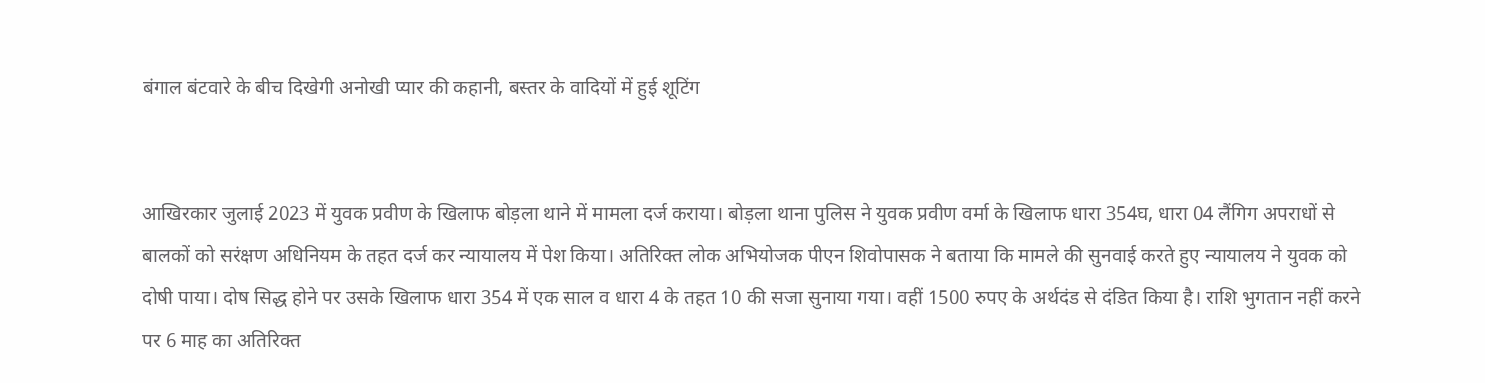बंगाल बंटवारे के बीच दिखेगी अनोखी प्यार की कहानी, बस्तर के वादियों में हुई शूटिंग


आखिरकार जुलाई 2023 में युवक प्रवीण के खिलाफ बोड़ला थाने में मामला दर्ज कराया। बोड़ला थाना पुलिस ने युवक प्रवीण वर्मा के खिलाफ धारा 354घ, धारा 04 लैंगिग अपराधों से बालकों को सरंक्षण अधिनियम के तहत दर्ज कर न्यायालय में पेश किया। अतिरिक्त लोक अभियोजक पीएन शिवोपासक ने बताया कि मामले की सुनवाई करते हुए न्यायालय ने युवक को दोषी पाया। दोष सिद्ध होने पर उसके खिलाफ धारा 354 में एक साल व धारा 4 के तहत 10 की सजा सुनाया गया। वहीं 1500 रुपए के अर्थदंड से दंडित किया है। राशि भुगतान नहीं करने पर 6 माह का अतिरिक्त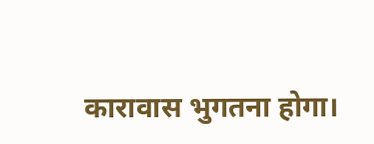कारावास भुगतना होगा।